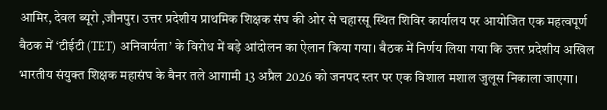आमिर, देवल ब्यूरो ,जौनपुर। उत्तर प्रदेशीय प्राथमिक शिक्षक संघ की ओर से चहारसू स्थित शिविर कार्यालय पर आयोजित एक महत्वपूर्ण बैठक में ‘टीईटी (TET) अनिवार्यता’ के विरोध में बड़े आंदोलन का ऐलान किया गया। बैठक में निर्णय लिया गया कि उत्तर प्रदेशीय अखिल भारतीय संयुक्त शिक्षक महासंघ के बैनर तले आगामी 13 अप्रैल 2026 को जनपद स्तर पर एक विशाल मशाल जुलूस निकाला जाएगा।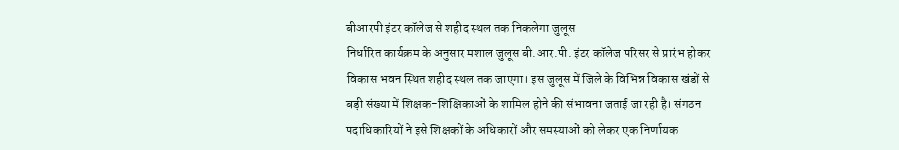बीआरपी इंटर कॉलेज से शहीद स्थल तक निकलेगा जुलूस
निर्धारित कार्यक्रम के अनुसार मशाल जुलूस बी.आर.पी. इंटर कॉलेज परिसर से प्रारंभ होकर विकास भवन स्थित शहीद स्थल तक जाएगा। इस जुलूस में जिले के विभिन्न विकास खंडों से बड़ी संख्या में शिक्षक-शिक्षिकाओं के शामिल होने की संभावना जताई जा रही है। संगठन पदाधिकारियों ने इसे शिक्षकों के अधिकारों और समस्याओं को लेकर एक निर्णायक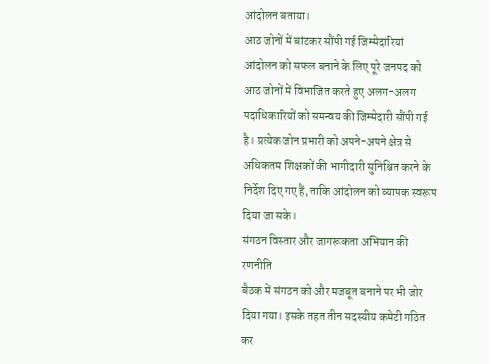आंदोलन बताया।
आठ जोनों में बांटकर सौंपी गई जिम्मेदारियां
आंदोलन को सफल बनाने के लिए पूरे जनपद को आठ जोनों में विभाजित करते हुए अलग-अलग पदाधिकारियों को समन्वय की जिम्मेदारी सौंपी गई है। प्रत्येक जोन प्रभारी को अपने-अपने क्षेत्र से अधिकतम शिक्षकों की भागीदारी सुनिश्चित करने के निर्देश दिए गए हैं, ताकि आंदोलन को व्यापक स्वरूप दिया जा सके।
संगठन विस्तार और जागरूकता अभियान की रणनीति
बैठक में संगठन को और मजबूत बनाने पर भी जोर दिया गया। इसके तहत तीन सदस्यीय कमेटी गठित कर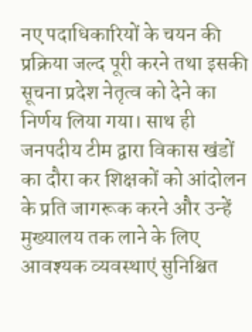नए पदाधिकारियों के चयन की प्रक्रिया जल्द पूरी करने तथा इसकी सूचना प्रदेश नेतृत्व को देने का निर्णय लिया गया। साथ ही जनपदीय टीम द्वारा विकास खंडों का दौरा कर शिक्षकों को आंदोलन के प्रति जागरूक करने और उन्हें मुख्यालय तक लाने के लिए आवश्यक व्यवस्थाएं सुनिश्चित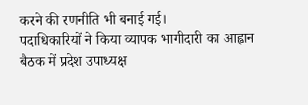करने की रणनीति भी बनाई गई।
पदाधिकारियों ने किया व्यापक भागीदारी का आह्वान
बैठक में प्रदेश उपाध्यक्ष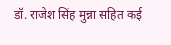डॉ. राजेश सिंह मुन्ना सहित कई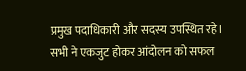प्रमुख पदाधिकारी और सदस्य उपस्थित रहे। सभी ने एकजुट होकर आंदोलन को सफल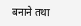बनाने तथा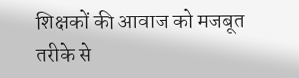शिक्षकों की आवाज को मजबूत तरीके से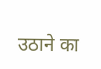उठाने का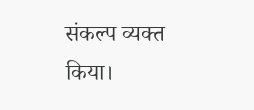संकल्प व्यक्त किया।